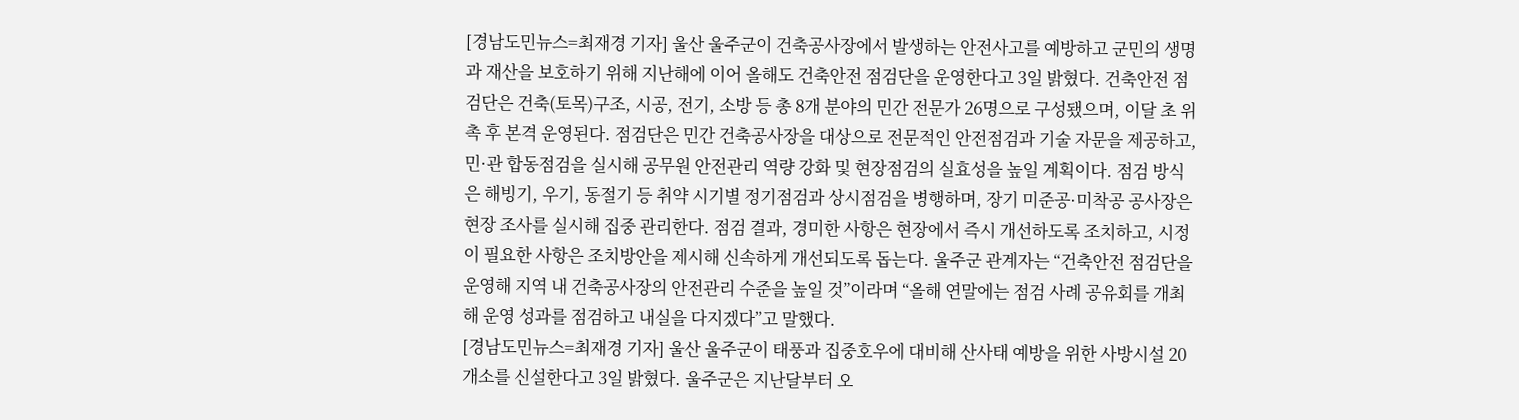[경남도민뉴스=최재경 기자] 울산 울주군이 건축공사장에서 발생하는 안전사고를 예방하고 군민의 생명과 재산을 보호하기 위해 지난해에 이어 올해도 건축안전 점검단을 운영한다고 3일 밝혔다. 건축안전 점검단은 건축(토목)구조, 시공, 전기, 소방 등 총 8개 분야의 민간 전문가 26명으로 구성됐으며, 이달 초 위촉 후 본격 운영된다. 점검단은 민간 건축공사장을 대상으로 전문적인 안전점검과 기술 자문을 제공하고, 민·관 합동점검을 실시해 공무원 안전관리 역량 강화 및 현장점검의 실효성을 높일 계획이다. 점검 방식은 해빙기, 우기, 동절기 등 취약 시기별 정기점검과 상시점검을 병행하며, 장기 미준공·미착공 공사장은 현장 조사를 실시해 집중 관리한다. 점검 결과, 경미한 사항은 현장에서 즉시 개선하도록 조치하고, 시정이 필요한 사항은 조치방안을 제시해 신속하게 개선되도록 돕는다. 울주군 관계자는 “건축안전 점검단을 운영해 지역 내 건축공사장의 안전관리 수준을 높일 것”이라며 “올해 연말에는 점검 사례 공유회를 개최해 운영 성과를 점검하고 내실을 다지겠다”고 말했다.
[경남도민뉴스=최재경 기자] 울산 울주군이 태풍과 집중호우에 대비해 산사태 예방을 위한 사방시설 20개소를 신설한다고 3일 밝혔다. 울주군은 지난달부터 오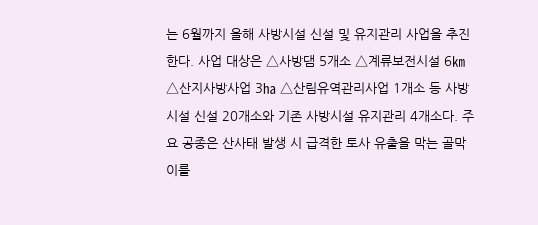는 6월까지 올해 사방시설 신설 및 유지관리 사업을 추진한다. 사업 대상은 △사방댐 5개소 △계류보전시설 6㎞ △산지사방사업 3㏊ △산림유역관리사업 1개소 등 사방시설 신설 20개소와 기존 사방시설 유지관리 4개소다. 주요 공종은 산사태 발생 시 급격한 토사 유출을 막는 골막이를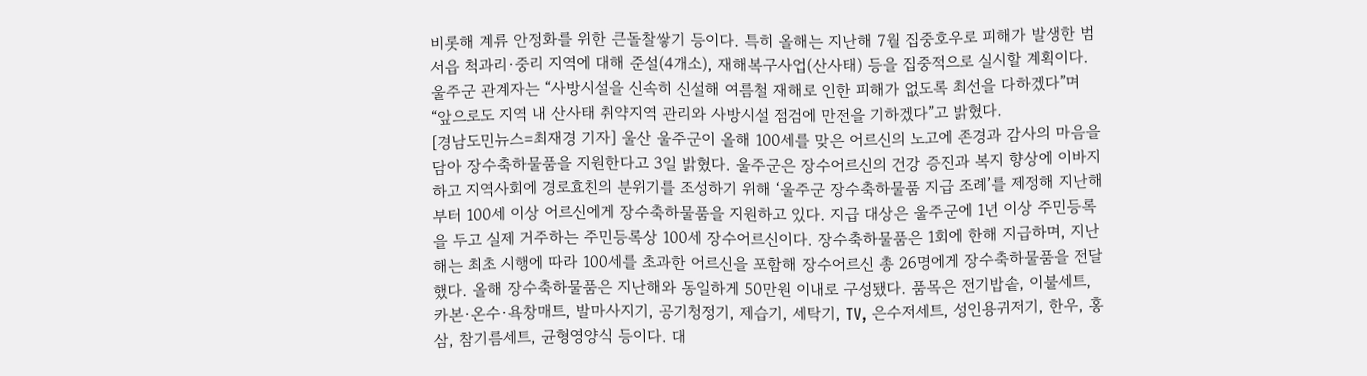비롯해 계류 안정화를 위한 큰돌찰쌓기 등이다. 특히 올해는 지난해 7월 집중호우로 피해가 발생한 범서읍 척과리·중리 지역에 대해 준설(4개소), 재해복구사업(산사태) 등을 집중적으로 실시할 계획이다. 울주군 관계자는 “사방시설을 신속히 신설해 여름철 재해로 인한 피해가 없도록 최선을 다하겠다”며 “앞으로도 지역 내 산사태 취약지역 관리와 사방시설 점검에 만전을 기하겠다”고 밝혔다.
[경남도민뉴스=최재경 기자] 울산 울주군이 올해 100세를 맞은 어르신의 노고에 존경과 감사의 마음을 담아 장수축하물품을 지원한다고 3일 밝혔다. 울주군은 장수어르신의 건강 증진과 복지 향상에 이바지하고 지역사회에 경로효친의 분위기를 조성하기 위해 ‘울주군 장수축하물품 지급 조례’를 제정해 지난해부터 100세 이상 어르신에게 장수축하물품을 지원하고 있다. 지급 대상은 울주군에 1년 이상 주민등록을 두고 실제 거주하는 주민등록상 100세 장수어르신이다. 장수축하물품은 1회에 한해 지급하며, 지난해는 최초 시행에 따라 100세를 초과한 어르신을 포함해 장수어르신 총 26명에게 장수축하물품을 전달했다. 올해 장수축하물품은 지난해와 동일하게 50만원 이내로 구성됐다. 품목은 전기밥솥, 이불세트, 카본·온수·욕창매트, 발마사지기, 공기청정기, 제습기, 세탁기, TV, 은수저세트, 성인용귀저기, 한우, 홍삼, 참기름세트, 균형영양식 등이다. 대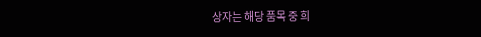상자는 해당 품목 중 희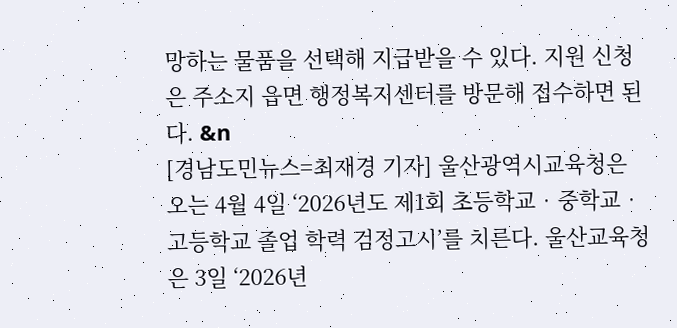망하는 물품을 선택해 지급받을 수 있다. 지원 신청은 주소지 읍면 행정복지센터를 방문해 접수하면 된다. &n
[경남도민뉴스=최재경 기자] 울산광역시교육청은 오는 4월 4일 ‘2026년도 제1회 초등학교‧중학교‧고등학교 졸업 학력 검정고시’를 치른다. 울산교육청은 3일 ‘2026년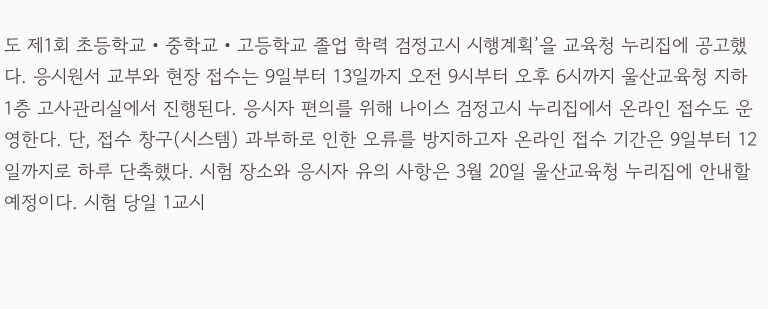도 제1회 초등학교‧중학교‧고등학교 졸업 학력 검정고시 시행계획’을 교육청 누리집에 공고했다. 응시원서 교부와 현장 접수는 9일부터 13일까지 오전 9시부터 오후 6시까지 울산교육청 지하 1층 고사관리실에서 진행된다. 응시자 편의를 위해 나이스 검정고시 누리집에서 온라인 접수도 운영한다. 단, 접수 창구(시스템) 과부하로 인한 오류를 방지하고자 온라인 접수 기간은 9일부터 12일까지로 하루 단축했다. 시험 장소와 응시자 유의 사항은 3월 20일 울산교육청 누리집에 안내할 예정이다. 시험 당일 1교시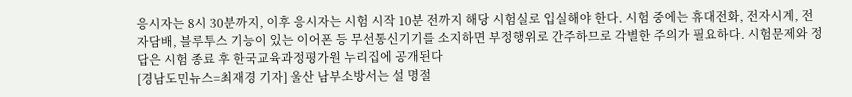응시자는 8시 30분까지, 이후 응시자는 시험 시작 10분 전까지 해당 시험실로 입실해야 한다. 시험 중에는 휴대전화, 전자시계, 전자담배, 블루투스 기능이 있는 이어폰 등 무선통신기기를 소지하면 부정행위로 간주하므로 각별한 주의가 필요하다. 시험문제와 정답은 시험 종료 후 한국교육과정평가원 누리집에 공개된다
[경남도민뉴스=최재경 기자] 울산 남부소방서는 설 명절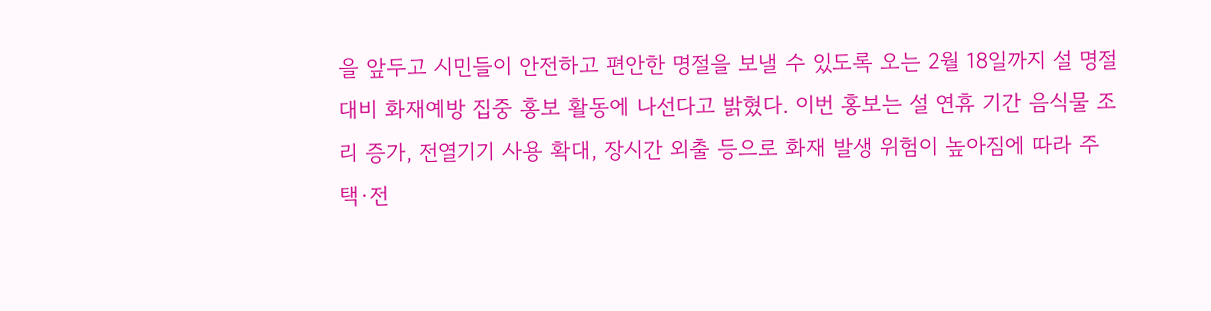을 앞두고 시민들이 안전하고 편안한 명절을 보낼 수 있도록 오는 2월 18일까지 설 명절 대비 화재예방 집중 홍보 활동에 나선다고 밝혔다. 이번 홍보는 설 연휴 기간 음식물 조리 증가, 전열기기 사용 확대, 장시간 외출 등으로 화재 발생 위험이 높아짐에 따라 주택·전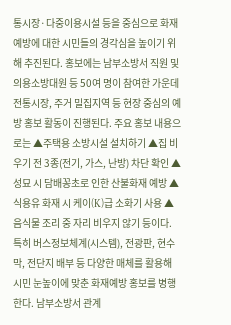통시장·다중이용시설 등을 중심으로 화재 예방에 대한 시민들의 경각심을 높이기 위해 추진된다. 홍보에는 남부소방서 직원 및 의용소방대원 등 50여 명이 참여한 가운데 전통시장, 주거 밀집지역 등 현장 중심의 예방 홍보 활동이 진행된다. 주요 홍보 내용으로는 ▲주택용 소방시설 설치하기 ▲집 비우기 전 3종(전기, 가스, 난방) 차단 확인 ▲성묘 시 담배꽁초로 인한 산불화재 예방 ▲식용유 화재 시 케이(K)급 소화기 사용 ▲음식물 조리 중 자리 비우지 않기 등이다. 특히 버스정보체계(시스템), 전광판, 현수막, 전단지 배부 등 다양한 매체를 활용해 시민 눈높이에 맞춘 화재예방 홍보를 병행한다. 남부소방서 관계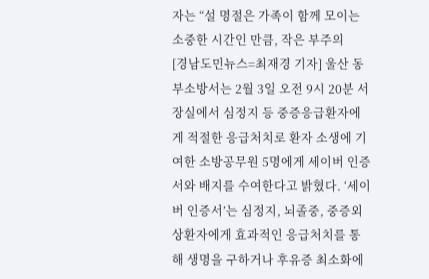자는 “설 명절은 가족이 함께 모이는 소중한 시간인 만큼, 작은 부주의
[경남도민뉴스=최재경 기자] 울산 동부소방서는 2월 3일 오전 9시 20분 서장실에서 심정지 등 중증응급환자에게 적절한 응급처치로 환자 소생에 기여한 소방공무원 5명에게 세이버 인증서와 배지를 수여한다고 밝혔다. ‘세이버 인증서’는 심정지, 뇌졸중, 중증외상환자에게 효과적인 응급처치를 통해 생명을 구하거나 후유증 최소화에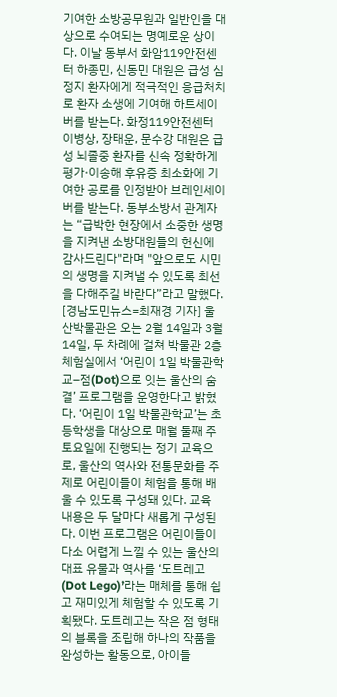기여한 소방공무원과 일반인을 대상으로 수여되는 명예로운 상이다. 이날 동부서 화암119안전센터 하종민, 신동민 대원은 급성 심정지 환자에게 적극적인 응급처치로 환자 소생에 기여해 하트세이버를 받는다. 화정119안전센터 이병상, 장태운, 문수강 대원은 급성 뇌졸중 환자를 신속 정확하게 평가·이송해 후유증 최소화에 기여한 공로를 인정받아 브레인세이버를 받는다. 동부소방서 관계자는 “급박한 현장에서 소중한 생명을 지켜낸 소방대원들의 헌신에 감사드린다"라며 "앞으로도 시민의 생명을 지켜낼 수 있도록 최선을 다해주길 바란다”라고 말했다.
[경남도민뉴스=최재경 기자] 울산박물관은 오는 2월 14일과 3월 14일, 두 차례에 걸쳐 박물관 2층 체험실에서 ‘어린이 1일 박물관학교–점(Dot)으로 잇는 울산의 숨결’ 프로그램을 운영한다고 밝혔다. ‘어린이 1일 박물관학교’는 초등학생을 대상으로 매월 둘째 주 토요일에 진행되는 정기 교육으로, 울산의 역사와 전통문화를 주제로 어린이들이 체험을 통해 배울 수 있도록 구성돼 있다. 교육 내용은 두 달마다 새롭게 구성된다. 이번 프로그램은 어린이들이 다소 어렵게 느낄 수 있는 울산의 대표 유물과 역사를 ‘도트레고(Dot Lego)’라는 매체를 통해 쉽고 재미있게 체험할 수 있도록 기획됐다. 도트레고는 작은 점 형태의 블록을 조립해 하나의 작품을 완성하는 활동으로, 아이들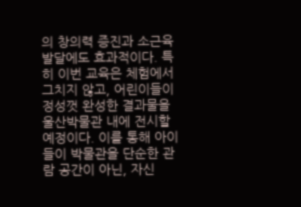의 창의력 증진과 소근육 발달에도 효과적이다. 특히 이번 교육은 체험에서 그치지 않고, 어린이들이 정성껏 완성한 결과물을 울산박물관 내에 전시할 예정이다. 이를 통해 아이들이 박물관을 단순한 관람 공간이 아닌, 자신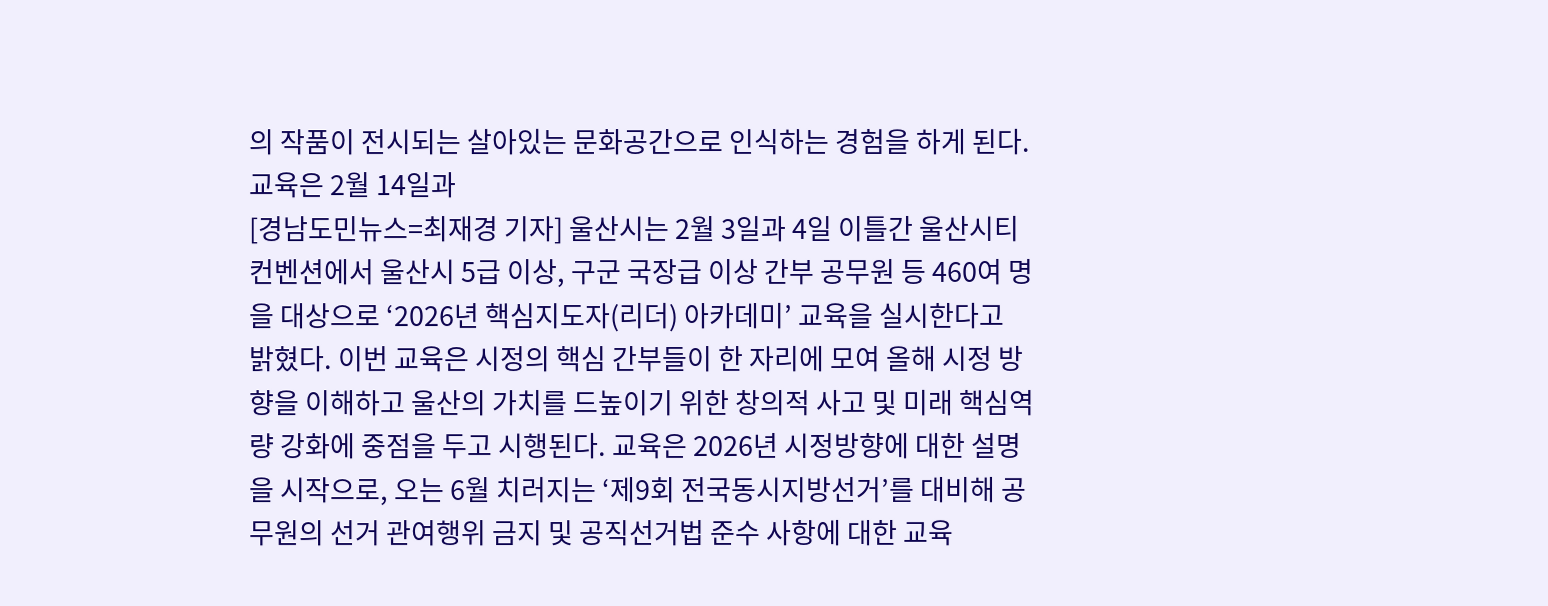의 작품이 전시되는 살아있는 문화공간으로 인식하는 경험을 하게 된다. 교육은 2월 14일과
[경남도민뉴스=최재경 기자] 울산시는 2월 3일과 4일 이틀간 울산시티컨벤션에서 울산시 5급 이상, 구군 국장급 이상 간부 공무원 등 460여 명을 대상으로 ‘2026년 핵심지도자(리더) 아카데미’ 교육을 실시한다고 밝혔다. 이번 교육은 시정의 핵심 간부들이 한 자리에 모여 올해 시정 방향을 이해하고 울산의 가치를 드높이기 위한 창의적 사고 및 미래 핵심역량 강화에 중점을 두고 시행된다. 교육은 2026년 시정방향에 대한 설명을 시작으로, 오는 6월 치러지는 ‘제9회 전국동시지방선거’를 대비해 공무원의 선거 관여행위 금지 및 공직선거법 준수 사항에 대한 교육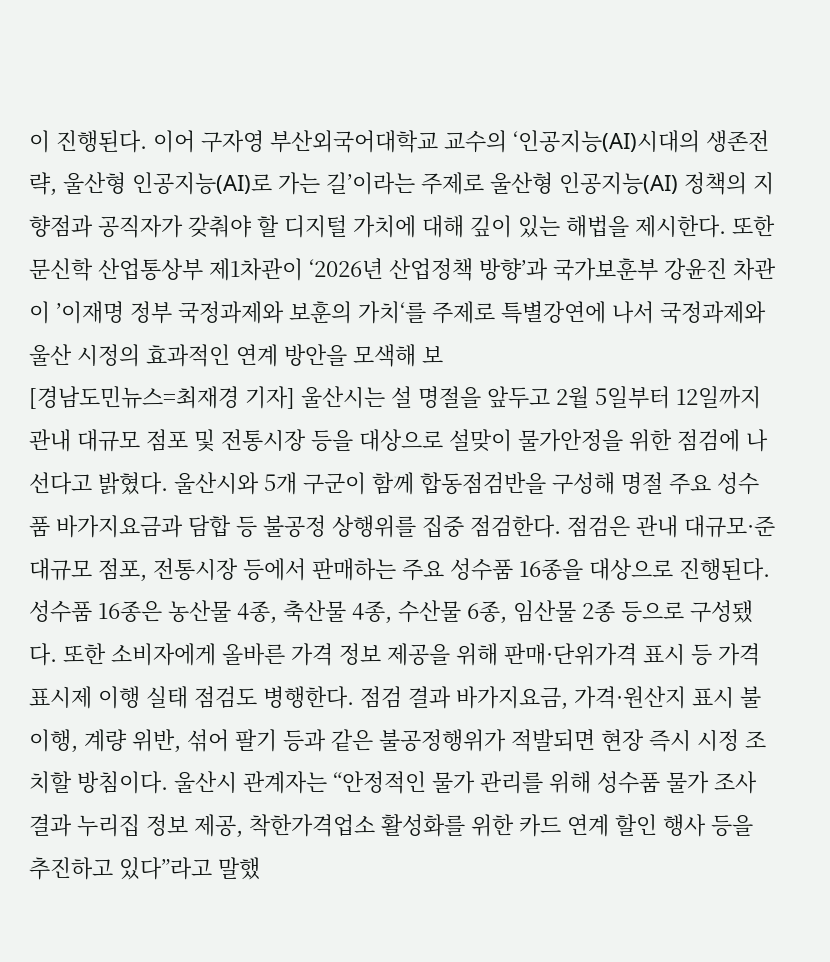이 진행된다. 이어 구자영 부산외국어대학교 교수의 ‘인공지능(AI)시대의 생존전략, 울산형 인공지능(AI)로 가는 길’이라는 주제로 울산형 인공지능(AI) 정책의 지향점과 공직자가 갖춰야 할 디지털 가치에 대해 깊이 있는 해법을 제시한다. 또한 문신학 산업통상부 제1차관이 ‘2026년 산업정책 방향’과 국가보훈부 강윤진 차관이 ’이재명 정부 국정과제와 보훈의 가치‘를 주제로 특별강연에 나서 국정과제와 울산 시정의 효과적인 연계 방안을 모색해 보
[경남도민뉴스=최재경 기자] 울산시는 설 명절을 앞두고 2월 5일부터 12일까지 관내 대규모 점포 및 전통시장 등을 대상으로 설맞이 물가안정을 위한 점검에 나선다고 밝혔다. 울산시와 5개 구군이 함께 합동점검반을 구성해 명절 주요 성수품 바가지요금과 담합 등 불공정 상행위를 집중 점검한다. 점검은 관내 대규모·준대규모 점포, 전통시장 등에서 판매하는 주요 성수품 16종을 대상으로 진행된다. 성수품 16종은 농산물 4종, 축산물 4종, 수산물 6종, 임산물 2종 등으로 구성됐다. 또한 소비자에게 올바른 가격 정보 제공을 위해 판매·단위가격 표시 등 가격표시제 이행 실태 점검도 병행한다. 점검 결과 바가지요금, 가격·원산지 표시 불이행, 계량 위반, 섞어 팔기 등과 같은 불공정행위가 적발되면 현장 즉시 시정 조치할 방침이다. 울산시 관계자는 “안정적인 물가 관리를 위해 성수품 물가 조사 결과 누리집 정보 제공, 착한가격업소 활성화를 위한 카드 연계 할인 행사 등을 추진하고 있다”라고 말했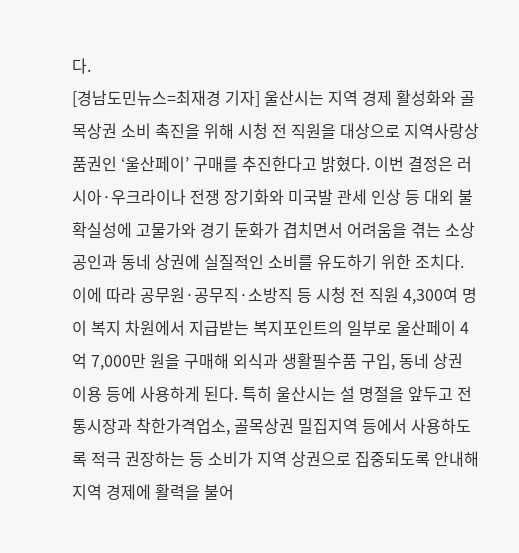다.
[경남도민뉴스=최재경 기자] 울산시는 지역 경제 활성화와 골목상권 소비 촉진을 위해 시청 전 직원을 대상으로 지역사랑상품권인 ‘울산페이’ 구매를 추진한다고 밝혔다. 이번 결정은 러시아·우크라이나 전쟁 장기화와 미국발 관세 인상 등 대외 불확실성에 고물가와 경기 둔화가 겹치면서 어려움을 겪는 소상공인과 동네 상권에 실질적인 소비를 유도하기 위한 조치다. 이에 따라 공무원·공무직·소방직 등 시청 전 직원 4,300여 명이 복지 차원에서 지급받는 복지포인트의 일부로 울산페이 4억 7,000만 원을 구매해 외식과 생활필수품 구입, 동네 상권 이용 등에 사용하게 된다. 특히 울산시는 설 명절을 앞두고 전통시장과 착한가격업소, 골목상권 밀집지역 등에서 사용하도록 적극 권장하는 등 소비가 지역 상권으로 집중되도록 안내해 지역 경제에 활력을 불어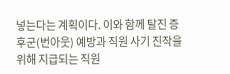넣는다는 계획이다. 이와 함께 탈진 증후군(번아웃) 예방과 직원 사기 진작을 위해 지급되는 직원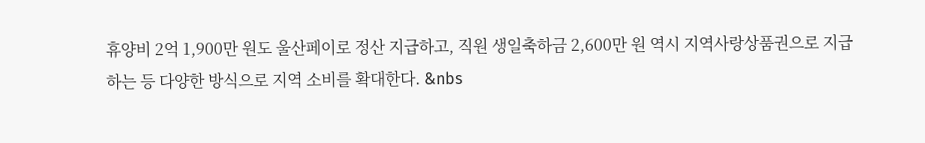휴양비 2억 1,900만 원도 울산페이로 정산 지급하고, 직원 생일축하금 2,600만 원 역시 지역사랑상품권으로 지급하는 등 다양한 방식으로 지역 소비를 확대한다. &nbs